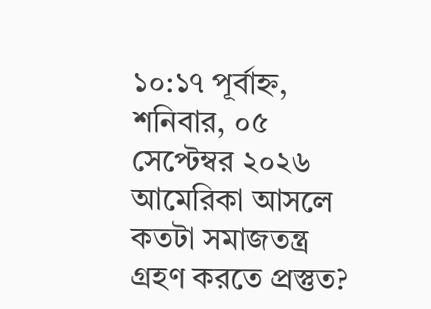১০:১৭ পূর্বাহ্ন, শনিবার, ০৫ সেপ্টেম্বর ২০২৬
আমেরিকা আসলে কতটা সমাজতন্ত্র গ্রহণ করতে প্রস্তুত?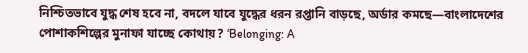নিশ্চিতভাবে যুদ্ধ শেষ হবে না, বদলে যাবে যুদ্ধের ধরন রপ্তানি বাড়ছে, অর্ডার কমছে—বাংলাদেশের পোশাকশিল্পের মুনাফা যাচ্ছে কোথায়? ‘Belonging: A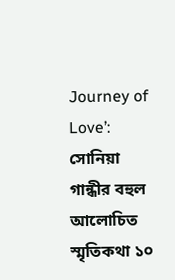Journey of Love’: সোনিয়া গান্ধীর বহুল আলোচিত স্মৃতিকথা ১০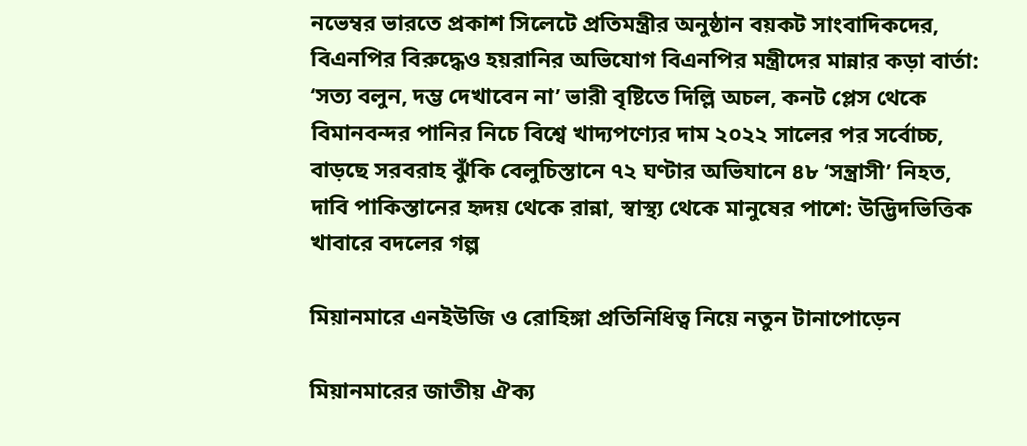নভেম্বর ভারতে প্রকাশ সিলেটে প্রতিমন্ত্রীর অনুষ্ঠান বয়কট সাংবাদিকদের, বিএনপির বিরুদ্ধেও হয়রানির অভিযোগ বিএনপির মন্ত্রীদের মান্নার কড়া বার্তা: ‘সত্য বলুন, দম্ভ দেখাবেন না’ ভারী বৃষ্টিতে দিল্লি অচল, কনট প্লেস থেকে বিমানবন্দর পানির নিচে বিশ্বে খাদ্যপণ্যের দাম ২০২২ সালের পর সর্বোচ্চ, বাড়ছে সরবরাহ ঝুঁকি বেলুচিস্তানে ৭২ ঘণ্টার অভিযানে ৪৮ ‘সন্ত্রাসী’ নিহত, দাবি পাকিস্তানের হৃদয় থেকে রান্না, স্বাস্থ্য থেকে মানুষের পাশে: উদ্ভিদভিত্তিক খাবারে বদলের গল্প

মিয়ানমারে এনইউজি ও রোহিঙ্গা প্রতিনিধিত্ব নিয়ে নতুন টানাপোড়েন

মিয়ানমারের জাতীয় ঐক্য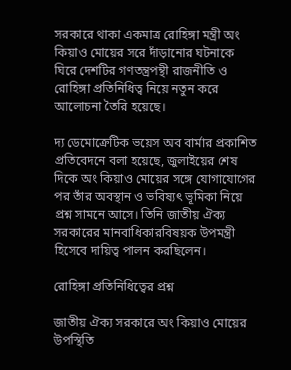সরকারে থাকা একমাত্র রোহিঙ্গা মন্ত্রী অং কিয়াও মোয়ের সরে দাঁড়ানোর ঘটনাকে ঘিরে দেশটির গণতন্ত্রপন্থী রাজনীতি ও রোহিঙ্গা প্রতিনিধিত্ব নিয়ে নতুন করে আলোচনা তৈরি হয়েছে।

দ্য ডেমোক্রেটিক ভয়েস অব বার্মার প্রকাশিত প্রতিবেদনে বলা হয়েছে, জুলাইয়ের শেষ দিকে অং কিয়াও মোয়ের সঙ্গে যোগাযোগের পর তাঁর অবস্থান ও ভবিষ্যৎ ভূমিকা নিয়ে প্রশ্ন সামনে আসে। তিনি জাতীয় ঐক্য সরকারের মানবাধিকারবিষয়ক উপমন্ত্রী হিসেবে দায়িত্ব পালন করছিলেন।

রোহিঙ্গা প্রতিনিধিত্বের প্রশ্ন

জাতীয় ঐক্য সরকারে অং কিয়াও মোয়ের উপস্থিতি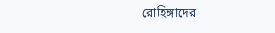রোহিঙ্গাদের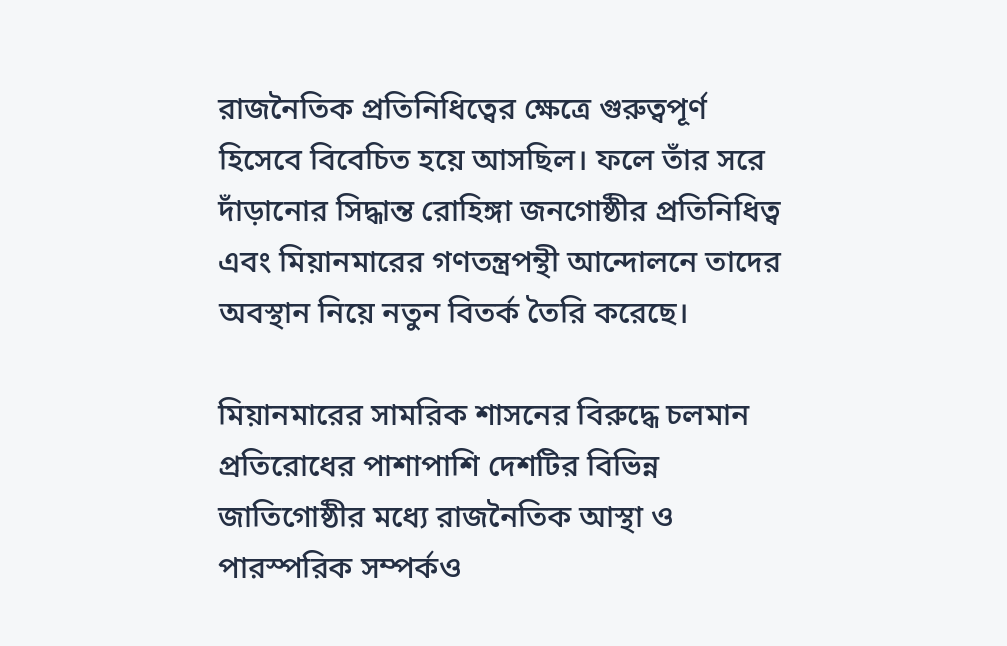রাজনৈতিক প্রতিনিধিত্বের ক্ষেত্রে গুরুত্বপূর্ণ হিসেবে বিবেচিত হয়ে আসছিল। ফলে তাঁর সরে দাঁড়ানোর সিদ্ধান্ত রোহিঙ্গা জনগোষ্ঠীর প্রতিনিধিত্ব এবং মিয়ানমারের গণতন্ত্রপন্থী আন্দোলনে তাদের অবস্থান নিয়ে নতুন বিতর্ক তৈরি করেছে।

মিয়ানমারের সামরিক শাসনের বিরুদ্ধে চলমান প্রতিরোধের পাশাপাশি দেশটির বিভিন্ন জাতিগোষ্ঠীর মধ্যে রাজনৈতিক আস্থা ও পারস্পরিক সম্পর্কও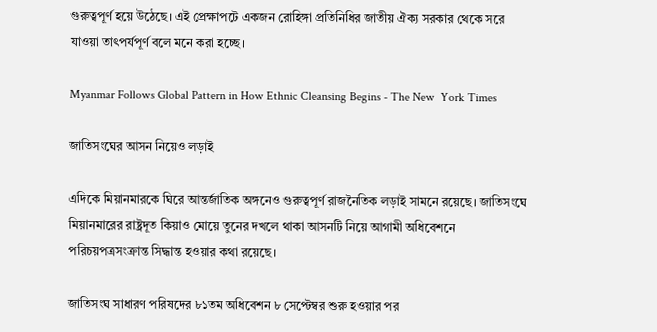গুরুত্বপূর্ণ হয়ে উঠেছে। এই প্রেক্ষাপটে একজন রোহিঙ্গা প্রতিনিধির জাতীয় ঐক্য সরকার থেকে সরে যাওয়া তাৎপর্যপূর্ণ বলে মনে করা হচ্ছে।

Myanmar Follows Global Pattern in How Ethnic Cleansing Begins - The New  York Times

জাতিসংঘের আসন নিয়েও লড়াই

এদিকে মিয়ানমারকে ঘিরে আন্তর্জাতিক অঙ্গনেও গুরুত্বপূর্ণ রাজনৈতিক লড়াই সামনে রয়েছে। জাতিসংঘে মিয়ানমারের রাষ্ট্রদূত কিয়াও মোয়ে তুনের দখলে থাকা আসনটি নিয়ে আগামী অধিবেশনে পরিচয়পত্রসংক্রান্ত সিদ্ধান্ত হওয়ার কথা রয়েছে।

জাতিসংঘ সাধারণ পরিষদের ৮১তম অধিবেশন ৮ সেপ্টেম্বর শুরু হওয়ার পর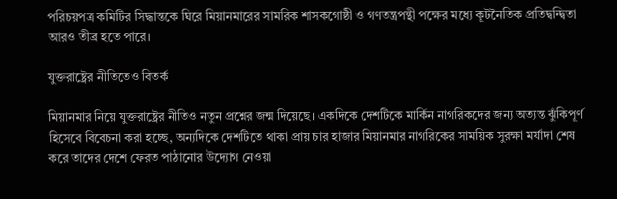পরিচয়পত্র কমিটির সিদ্ধান্তকে ঘিরে মিয়ানমারের সামরিক শাসকগোষ্ঠী ও গণতন্ত্রপন্থী পক্ষের মধ্যে কূটনৈতিক প্রতিদ্বন্দ্বিতা আরও তীব্র হতে পারে।

যুক্তরাষ্ট্রের নীতিতেও বিতর্ক

মিয়ানমার নিয়ে যুক্তরাষ্ট্রের নীতিও নতুন প্রশ্নের জন্ম দিয়েছে। একদিকে দেশটিকে মার্কিন নাগরিকদের জন্য অত্যন্ত ঝুঁকিপূর্ণ হিসেবে বিবেচনা করা হচ্ছে, অন্যদিকে দেশটিতে থাকা প্রায় চার হাজার মিয়ানমার নাগরিকের সাময়িক সুরক্ষা মর্যাদা শেষ করে তাদের দেশে ফেরত পাঠানোর উদ্যোগ নেওয়া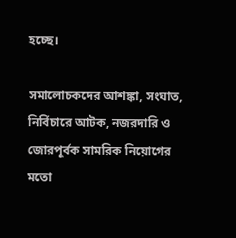হচ্ছে।

সমালোচকদের আশঙ্কা, সংঘাত, নির্বিচারে আটক, নজরদারি ও জোরপূর্বক সামরিক নিয়োগের মতো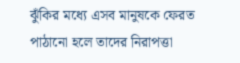ঝুঁকির মধ্যে এসব মানুষকে ফেরত পাঠানো হলে তাদের নিরাপত্তা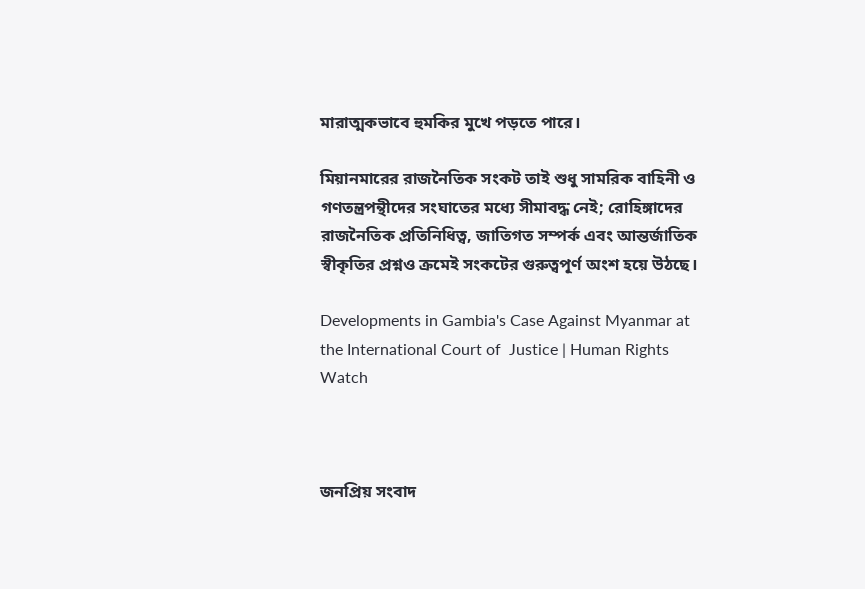মারাত্মকভাবে হুমকির মুখে পড়তে পারে।

মিয়ানমারের রাজনৈতিক সংকট তাই শুধু সামরিক বাহিনী ও গণতন্ত্রপন্থীদের সংঘাতের মধ্যে সীমাবদ্ধ নেই; রোহিঙ্গাদের রাজনৈতিক প্রতিনিধিত্ব, জাতিগত সম্পর্ক এবং আন্তর্জাতিক স্বীকৃতির প্রশ্নও ক্রমেই সংকটের গুরুত্বপূর্ণ অংশ হয়ে উঠছে।

Developments in Gambia's Case Against Myanmar at the International Court of  Justice | Human Rights Watch



জনপ্রিয় সংবাদ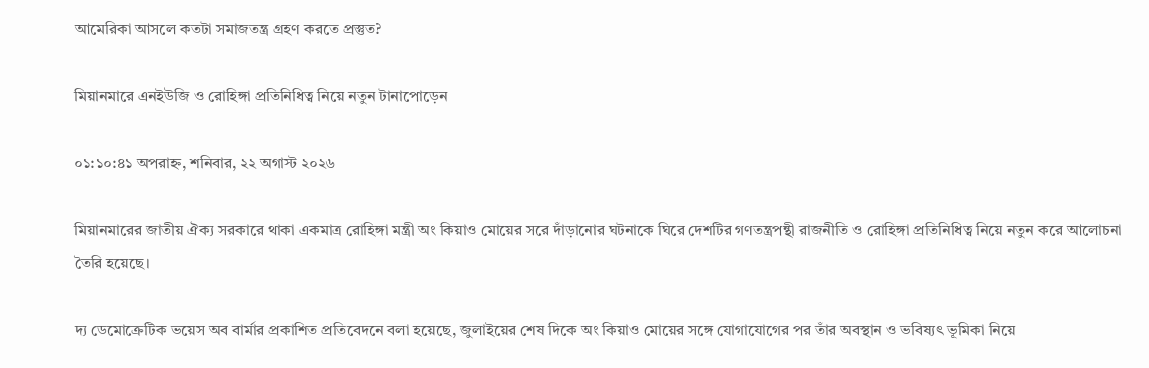আমেরিকা আসলে কতটা সমাজতন্ত্র গ্রহণ করতে প্রস্তুত?

মিয়ানমারে এনইউজি ও রোহিঙ্গা প্রতিনিধিত্ব নিয়ে নতুন টানাপোড়েন

০১:১০:৪১ অপরাহ্ন, শনিবার, ২২ অগাস্ট ২০২৬

মিয়ানমারের জাতীয় ঐক্য সরকারে থাকা একমাত্র রোহিঙ্গা মন্ত্রী অং কিয়াও মোয়ের সরে দাঁড়ানোর ঘটনাকে ঘিরে দেশটির গণতন্ত্রপন্থী রাজনীতি ও রোহিঙ্গা প্রতিনিধিত্ব নিয়ে নতুন করে আলোচনা তৈরি হয়েছে।

দ্য ডেমোক্রেটিক ভয়েস অব বার্মার প্রকাশিত প্রতিবেদনে বলা হয়েছে, জুলাইয়ের শেষ দিকে অং কিয়াও মোয়ের সঙ্গে যোগাযোগের পর তাঁর অবস্থান ও ভবিষ্যৎ ভূমিকা নিয়ে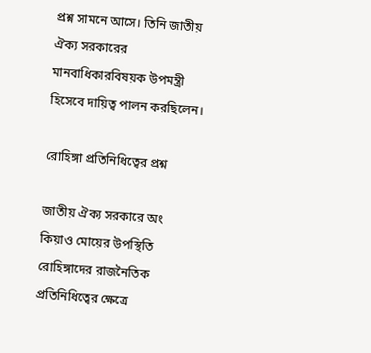প্রশ্ন সামনে আসে। তিনি জাতীয় ঐক্য সরকারের মানবাধিকারবিষয়ক উপমন্ত্রী হিসেবে দায়িত্ব পালন করছিলেন।

রোহিঙ্গা প্রতিনিধিত্বের প্রশ্ন

জাতীয় ঐক্য সরকারে অং কিয়াও মোয়ের উপস্থিতি রোহিঙ্গাদের রাজনৈতিক প্রতিনিধিত্বের ক্ষেত্রে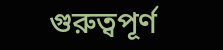গুরুত্বপূর্ণ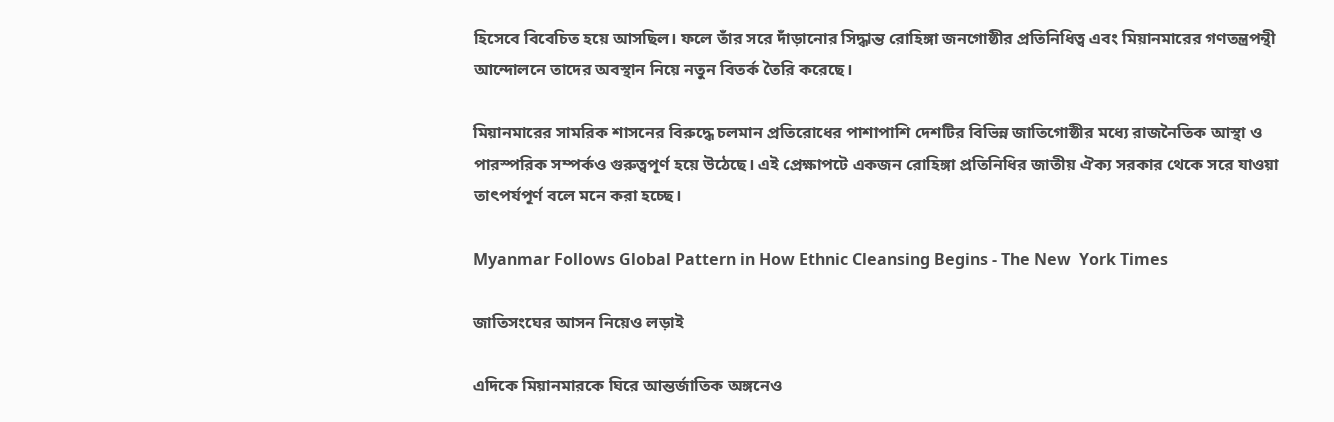হিসেবে বিবেচিত হয়ে আসছিল। ফলে তাঁর সরে দাঁড়ানোর সিদ্ধান্ত রোহিঙ্গা জনগোষ্ঠীর প্রতিনিধিত্ব এবং মিয়ানমারের গণতন্ত্রপন্থী আন্দোলনে তাদের অবস্থান নিয়ে নতুন বিতর্ক তৈরি করেছে।

মিয়ানমারের সামরিক শাসনের বিরুদ্ধে চলমান প্রতিরোধের পাশাপাশি দেশটির বিভিন্ন জাতিগোষ্ঠীর মধ্যে রাজনৈতিক আস্থা ও পারস্পরিক সম্পর্কও গুরুত্বপূর্ণ হয়ে উঠেছে। এই প্রেক্ষাপটে একজন রোহিঙ্গা প্রতিনিধির জাতীয় ঐক্য সরকার থেকে সরে যাওয়া তাৎপর্যপূর্ণ বলে মনে করা হচ্ছে।

Myanmar Follows Global Pattern in How Ethnic Cleansing Begins - The New  York Times

জাতিসংঘের আসন নিয়েও লড়াই

এদিকে মিয়ানমারকে ঘিরে আন্তর্জাতিক অঙ্গনেও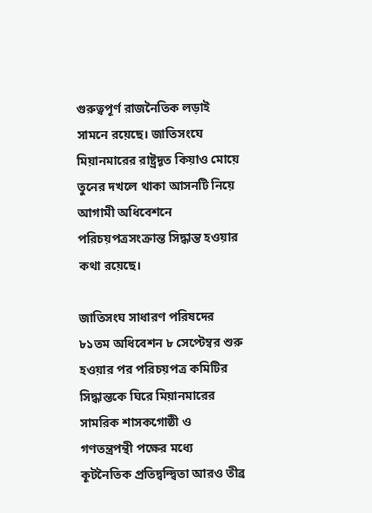গুরুত্বপূর্ণ রাজনৈতিক লড়াই সামনে রয়েছে। জাতিসংঘে মিয়ানমারের রাষ্ট্রদূত কিয়াও মোয়ে তুনের দখলে থাকা আসনটি নিয়ে আগামী অধিবেশনে পরিচয়পত্রসংক্রান্ত সিদ্ধান্ত হওয়ার কথা রয়েছে।

জাতিসংঘ সাধারণ পরিষদের ৮১তম অধিবেশন ৮ সেপ্টেম্বর শুরু হওয়ার পর পরিচয়পত্র কমিটির সিদ্ধান্তকে ঘিরে মিয়ানমারের সামরিক শাসকগোষ্ঠী ও গণতন্ত্রপন্থী পক্ষের মধ্যে কূটনৈতিক প্রতিদ্বন্দ্বিতা আরও তীব্র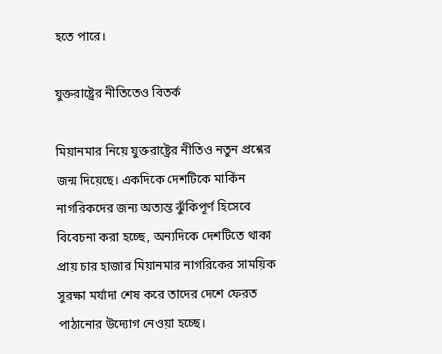হতে পারে।

যুক্তরাষ্ট্রের নীতিতেও বিতর্ক

মিয়ানমার নিয়ে যুক্তরাষ্ট্রের নীতিও নতুন প্রশ্নের জন্ম দিয়েছে। একদিকে দেশটিকে মার্কিন নাগরিকদের জন্য অত্যন্ত ঝুঁকিপূর্ণ হিসেবে বিবেচনা করা হচ্ছে, অন্যদিকে দেশটিতে থাকা প্রায় চার হাজার মিয়ানমার নাগরিকের সাময়িক সুরক্ষা মর্যাদা শেষ করে তাদের দেশে ফেরত পাঠানোর উদ্যোগ নেওয়া হচ্ছে।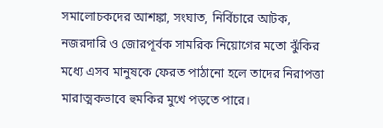সমালোচকদের আশঙ্কা, সংঘাত, নির্বিচারে আটক, নজরদারি ও জোরপূর্বক সামরিক নিয়োগের মতো ঝুঁকির মধ্যে এসব মানুষকে ফেরত পাঠানো হলে তাদের নিরাপত্তা মারাত্মকভাবে হুমকির মুখে পড়তে পারে।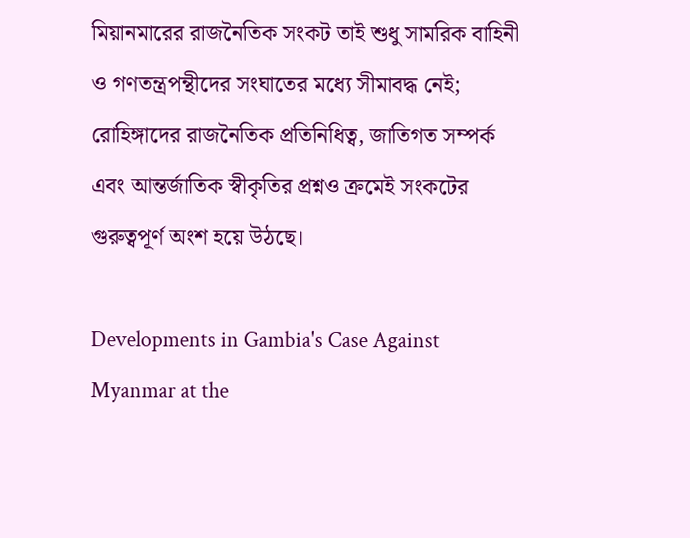মিয়ানমারের রাজনৈতিক সংকট তাই শুধু সামরিক বাহিনী ও গণতন্ত্রপন্থীদের সংঘাতের মধ্যে সীমাবদ্ধ নেই; রোহিঙ্গাদের রাজনৈতিক প্রতিনিধিত্ব, জাতিগত সম্পর্ক এবং আন্তর্জাতিক স্বীকৃতির প্রশ্নও ক্রমেই সংকটের গুরুত্বপূর্ণ অংশ হয়ে উঠছে।

Developments in Gambia's Case Against Myanmar at the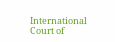International Court of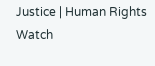Justice | Human Rights Watch